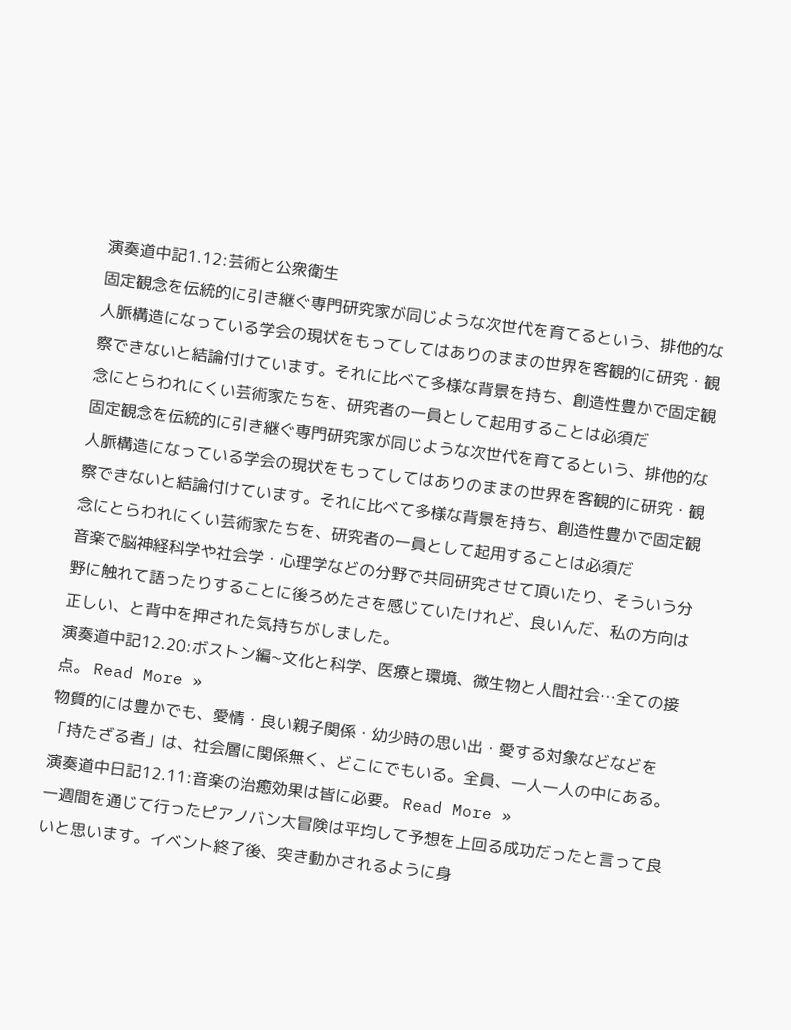演奏道中記1.12:芸術と公衆衛生
固定観念を伝統的に引き継ぐ専門研究家が同じような次世代を育てるという、排他的な人脈構造になっている学会の現状をもってしてはありのままの世界を客観的に研究・観察できないと結論付けています。それに比べて多様な背景を持ち、創造性豊かで固定観念にとらわれにくい芸術家たちを、研究者の一員として起用することは必須だ
固定観念を伝統的に引き継ぐ専門研究家が同じような次世代を育てるという、排他的な人脈構造になっている学会の現状をもってしてはありのままの世界を客観的に研究・観察できないと結論付けています。それに比べて多様な背景を持ち、創造性豊かで固定観念にとらわれにくい芸術家たちを、研究者の一員として起用することは必須だ
音楽で脳神経科学や社会学・心理学などの分野で共同研究させて頂いたり、そういう分野に触れて語ったりすることに後ろめたさを感じていたけれど、良いんだ、私の方向は正しい、と背中を押された気持ちがしました。
演奏道中記12.20:ボストン編~文化と科学、医療と環境、微生物と人間社会…全ての接点。 Read More »
物質的には豊かでも、愛情・良い親子関係・幼少時の思い出・愛する対象などなどを「持たざる者」は、社会層に関係無く、どこにでもいる。全員、一人一人の中にある。
演奏道中日記12.11:音楽の治癒効果は皆に必要。 Read More »
一週間を通じて行ったピアノバン大冒険は平均して予想を上回る成功だったと言って良いと思います。イベント終了後、突き動かされるように身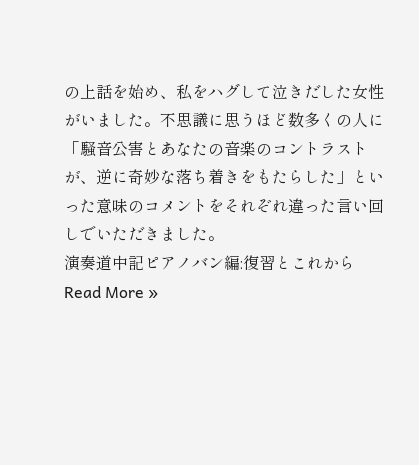の上話を始め、私をハグして泣きだした女性がいました。不思議に思うほど数多くの人に「騒音公害とあなたの音楽のコントラストが、逆に奇妙な落ち着きをもたらした」といった意味のコメントをそれぞれ違った言い回しでいただきました。
演奏道中記ピアノバン編:復習とこれから Read More »